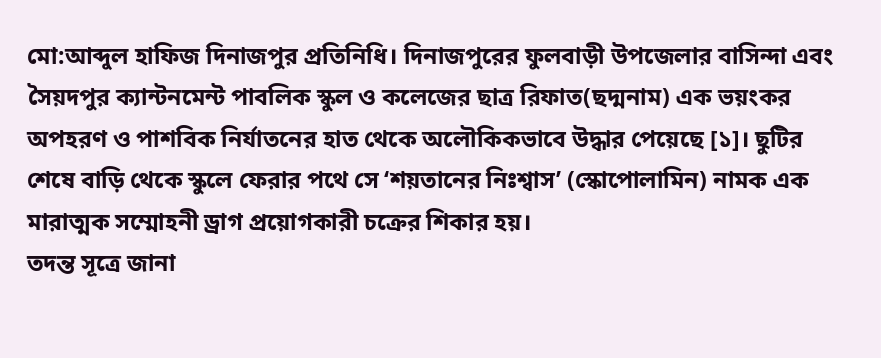মো:আব্দুল হাফিজ দিনাজপুর প্রতিনিধি। দিনাজপুরের ফুলবাড়ী উপজেলার বাসিন্দা এবং সৈয়দপুর ক্যান্টনমেন্ট পাবলিক স্কুল ও কলেজের ছাত্র রিফাত(ছদ্মনাম) এক ভয়ংকর অপহরণ ও পাশবিক নির্যাতনের হাত থেকে অলৌকিকভাবে উদ্ধার পেয়েছে [১]। ছুটির শেষে বাড়ি থেকে স্কুলে ফেরার পথে সে ‘শয়তানের নিঃশ্বাস’ (স্কোপোলামিন) নামক এক মারাত্মক সম্মোহনী ড্রাগ প্রয়োগকারী চক্রের শিকার হয়।
তদন্ত সূত্রে জানা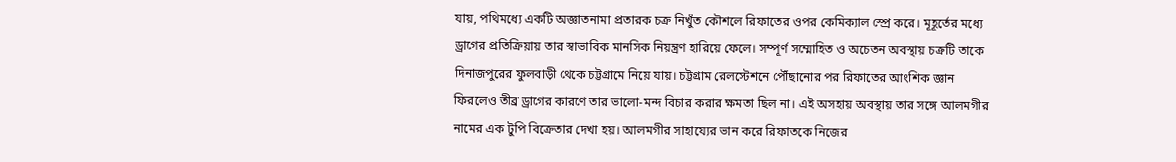যায়, পথিমধ্যে একটি অজ্ঞাতনামা প্রতারক চক্র নিখুঁত কৌশলে রিফাতের ওপর কেমিক্যাল স্প্রে করে। মূহূর্তের মধ্যে ড্রাগের প্রতিক্রিয়ায় তার স্বাভাবিক মানসিক নিয়ন্ত্রণ হারিয়ে ফেলে। সম্পূর্ণ সম্মোহিত ও অচেতন অবস্থায় চক্রটি তাকে দিনাজপুরের ফুলবাড়ী থেকে চট্টগ্রামে নিয়ে যায়। চট্টগ্রাম রেলস্টেশনে পৌঁছানোর পর রিফাতের আংশিক জ্ঞান ফিরলেও তীব্র ড্রাগের কারণে তার ভালো-মন্দ বিচার করার ক্ষমতা ছিল না। এই অসহায় অবস্থায় তার সঙ্গে আলমগীর নামের এক টুপি বিক্রেতার দেখা হয়। আলমগীর সাহায্যের ভান করে রিফাতকে নিজের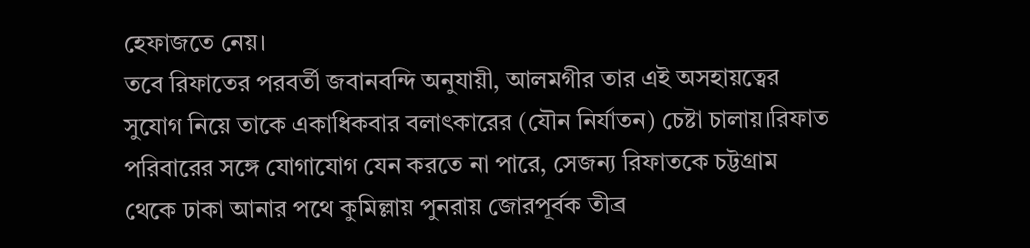হেফাজতে নেয়।
তবে রিফাতের পরবর্তী জবানবন্দি অনুযায়ী, আলমগীর তার এই অসহায়ত্বের সুযোগ নিয়ে তাকে একাধিকবার বলাৎকারের (যৌন নির্যাতন) চেষ্টা চালায়।রিফাত পরিবারের সঙ্গে যোগাযোগ যেন করতে না পারে, সেজন্য রিফাতকে চট্টগ্রাম থেকে ঢাকা আনার পথে কুমিল্লায় পুনরায় জোরপূর্বক তীব্র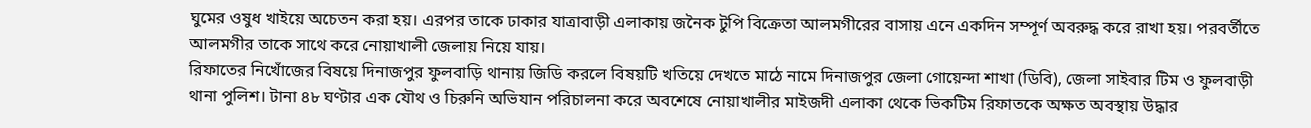ঘুমের ওষুধ খাইয়ে অচেতন করা হয়। এরপর তাকে ঢাকার যাত্রাবাড়ী এলাকায় জনৈক টুপি বিক্রেতা আলমগীরের বাসায় এনে একদিন সম্পূর্ণ অবরুদ্ধ করে রাখা হয়। পরবর্তীতে আলমগীর তাকে সাথে করে নোয়াখালী জেলায় নিয়ে যায়।
রিফাতের নিখোঁজের বিষয়ে দিনাজপুর ফুলবাড়ি থানায় জিডি করলে বিষয়টি খতিয়ে দেখতে মাঠে নামে দিনাজপুর জেলা গোয়েন্দা শাখা (ডিবি), জেলা সাইবার টিম ও ফুলবাড়ী থানা পুলিশ। টানা ৪৮ ঘণ্টার এক যৌথ ও চিরুনি অভিযান পরিচালনা করে অবশেষে নোয়াখালীর মাইজদী এলাকা থেকে ভিকটিম রিফাতকে অক্ষত অবস্থায় উদ্ধার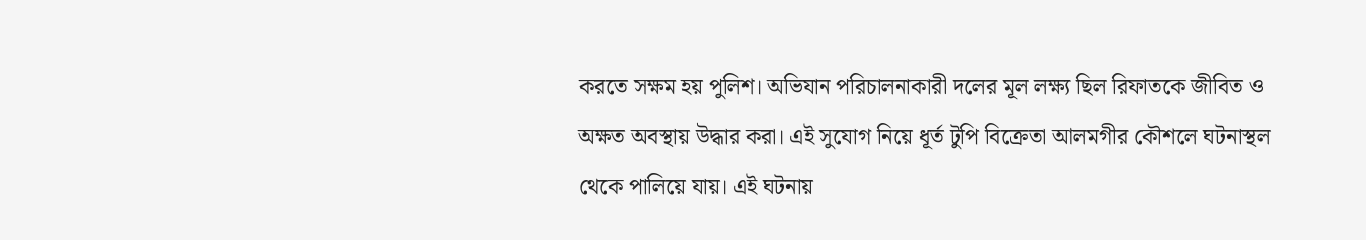করতে সক্ষম হয় পুলিশ। অভিযান পরিচালনাকারী দলের মূল লক্ষ্য ছিল রিফাতকে জীবিত ও অক্ষত অবস্থায় উদ্ধার করা। এই সুযোগ নিয়ে ধূর্ত টুপি বিক্রেতা আলমগীর কৌশলে ঘটনাস্থল থেকে পালিয়ে যায়। এই ঘটনায়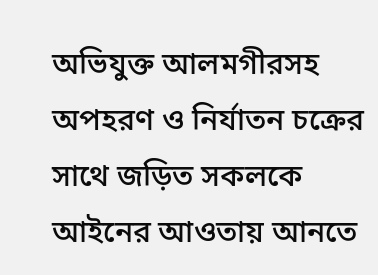অভিযুক্ত আলমগীরসহ অপহরণ ও নির্যাতন চক্রের সাথে জড়িত সকলকে আইনের আওতায় আনতে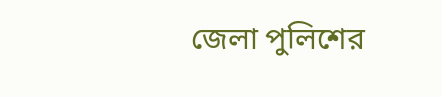জেলা পুলিশের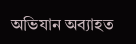অভিযান অব্যাহত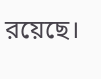রয়েছে।